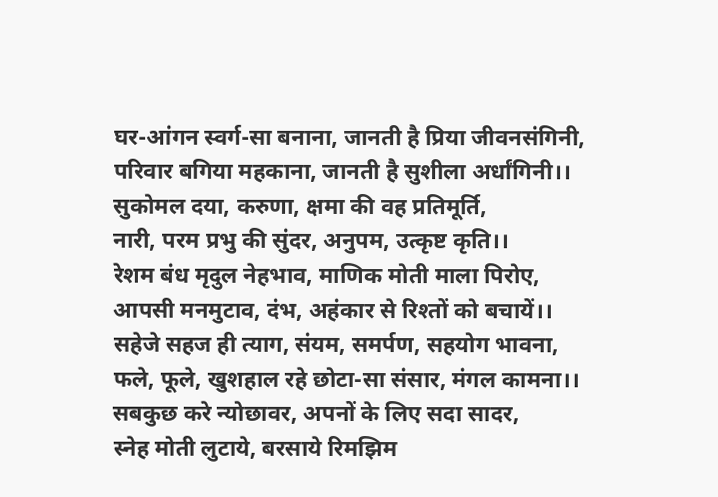घर-आंगन स्वर्ग-सा बनाना, जानती है प्रिया जीवनसंगिनी,
परिवार बगिया महकाना, जानती है सुशीला अर्धांगिनी।।
सुकोमल दया, करुणा, क्षमा की वह प्रतिमूर्ति,
नारी, परम प्रभु की सुंदर, अनुपम, उत्कृष्ट कृति।।
रेशम बंध मृदुल नेहभाव, माणिक मोती माला पिरोए,
आपसी मनमुटाव, दंभ, अहंकार से रिश्तों को बचायें।।
सहेजे सहज ही त्याग, संयम, समर्पण, सहयोग भावना,
फले, फूले, खुशहाल रहे छोटा-सा संसार, मंगल कामना।।
सबकुछ करे न्योछावर, अपनों के लिए सदा सादर,
स्नेह मोती लुटाये, बरसाये रिमझिम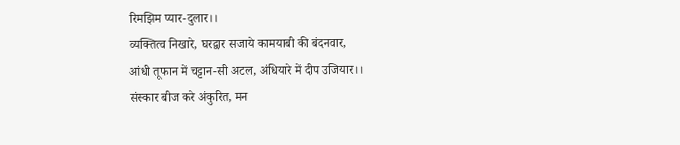रिमझिम प्यार-दुलार।।
व्यक्तित्व निखारे, घरद्वार सजाये कामयाबी की बंदनवार,
आंधी तूफान में चट्टान-सी अटल, अंधियारे में दीप उजियार।।
संस्कार बीज करे अंकुरित, मन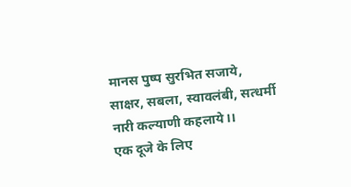मानस पुष्प सुरभित सजाये,
साक्षर, सबला, स्वावलंबी, सत्धर्मी नारी कल्याणी कहलाये।।
एक दूजे के लिए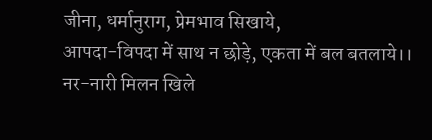जीना, धर्मानुराग, प्रेमभाव सिखाये,
आपदा-विपदा में साथ न छोड़े, एकता में बल बतलाये।।
नर-नारी मिलन खिले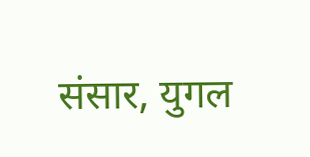संसार, युगल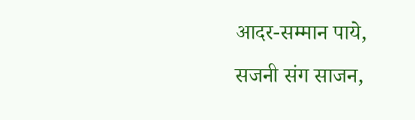आदर-सम्मान पाये,
सजनी संग साजन,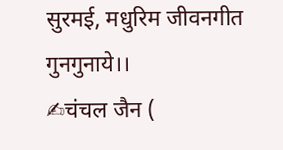सुरमई, मधुरिम जीवनगीत गुनगुनाये।।
✍चंचल जैन (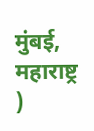मुंबई, महाराष्ट्र )